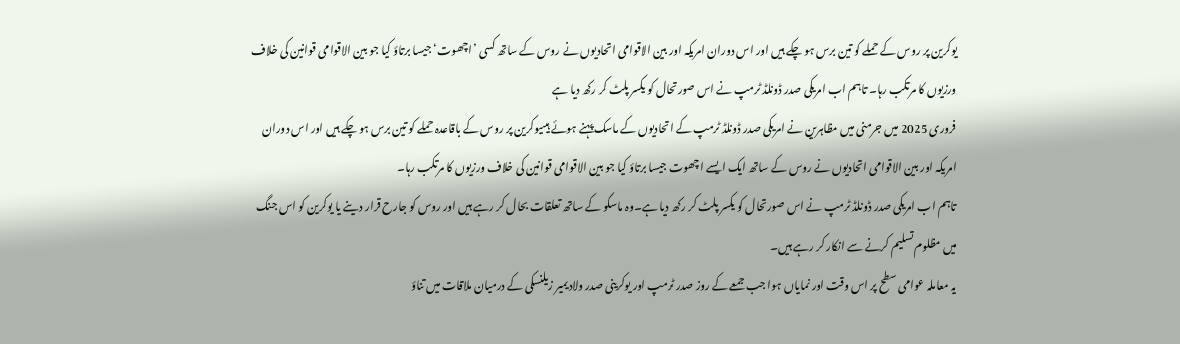یوکرین پر روس کے حملے کو تین برس ہو چکے ہیں اور اس دوران امریکہ اور بین الاقوامی اتحادیوں نے روس کے ساتھ کسی ’اچھوت‘ جیسا برتاؤ کیا جو بین الاقوامی قوانین کی خلاف ورزیوں کا مرتکب رہا۔ تاہم اب امریکی صدر ڈونلڈ ٹرمپ نے اس صورتحال کو یکسر پلٹ کر رکھ دیا ہے
فروری 2025 میں جرمنی میں مظاہرین نے امریکی صدر ڈونلڈ ٹرمپ کے اتحادیوں کے ماسک پہنے ہوئے ہیںیوکرین پر روس کے باقاعدہ حملے کو تین برس ہو چکے ہیں اور اس دوران امریکہ اور بین الاقوامی اتحادیوں نے روس کے ساتھ ایک ایسے اچھوت جیسا برتاؤ کیا جو بین الاقوامی قوانین کی خلاف ورزیوں کا مرتکب رہا۔
تاہم اب امریکی صدر ڈونلڈ ٹرمپ نے اس صورتحال کو یکسر پلٹ کر رکھ دیا ہے۔وہ ماسکو کے ساتھ تعلقات بحال کر رہے ہیں اور روس کو جارح قرار دینے یا یوکرین کو اس جنگ میں مظلوم تسلیم کرنے سے انکار کر رہے ہیں۔
یہ معاملہ عوامی سطح پر اس وقت اور نمایاں ہوا جب جمعے کے روز صدر ٹرمپ اور یوکرینی صدر ولادیمیر زیلنسکی کے درمیان ملاقات میں تناؤ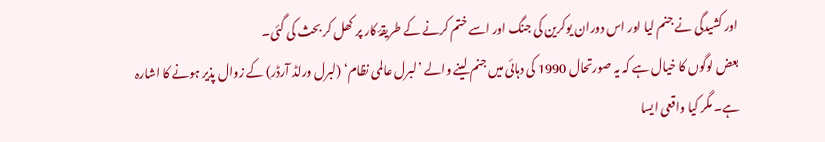اور کشیدگی نے جنم لیا اور اس دوران یوکرین کی جنگ اور اسے ختم کرنے کے طریقۂ کار پر کھل کر بحث کی گئی۔
بعض لوگوں کا خیال ہے کہ یہ صورتحال 1990 کی دہائی میں جنم لینے والے ’لبرل عالمی نظام‘ (لبرل ورلڈ آرڈر) کے زوال پذیر ہونے کا اشارہ ہے۔ مگر کیا واقعی ایسا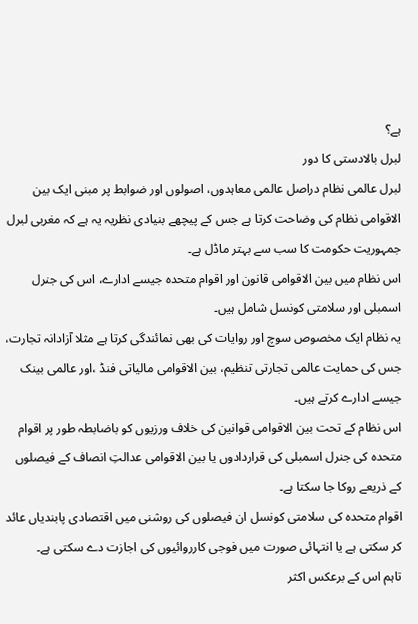ہے؟
لبرل بالادستی کا دور
لبرل عالمی نظام دراصل عالمی معاہدوں، اصولوں اور ضوابط پر مبنی ایک بین الاقوامی نظام کی وضاحت کرتا ہے جس کے پیچھے بنیادی نظریہ یہ ہے کہ مغربی لبرل جمہوریت حکومت کا سب سے بہتر ماڈل ہے۔
اس نظام میں بین الاقوامی قانون اور اقوام متحدہ جیسے ادارے، اس کی جنرل اسمبلی اور سلامتی کونسل شامل ہیں۔
یہ نظام ایک مخصوص سوچ اور روایات کی بھی نمائندگی کرتا ہے مثلا آزادانہ تجارت، جس کی حمایت عالمی تجارتی تنظیم، بین الاقوامی مالیاتی فنڈ ،اور عالمی بینک جیسے ادارے کرتے ہیں۔
اس نظام کے تحت بین الاقوامی قوانین کی خلاف ورزیوں کو باضابطہ طور پر اقوام متحدہ کی جنرل اسمبلی کی قراردادوں یا بین الاقوامی عدالتِ انصاف کے فیصلوں کے ذریعے روکا جا سکتا ہے۔
اقوام متحدہ کی سلامتی کونسل ان فیصلوں کی روشنی میں اقتصادی پابندیاں عائد کر سکتی ہے یا انتہائی صورت میں فوجی کارروائیوں کی اجازت دے سکتی ہے۔
تاہم اس کے برعکس اکثر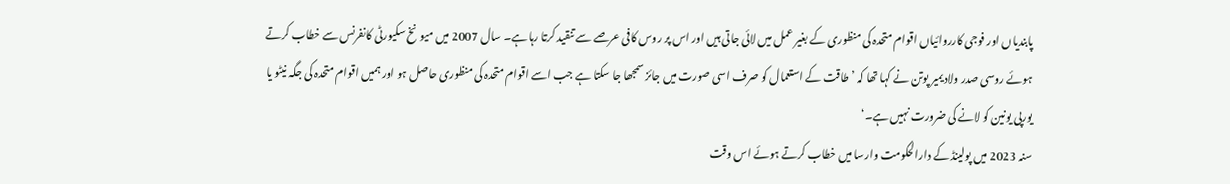پابندیاں اور فوجی کارروائیاں اقوام متحدہ کی منظوری کے بغیر عمل میں لائی جاتی ہیں اور اس پر روس کافی عرصے سے تنقید کرتا رہا ہے۔ سال 2007 میں میونخ سکیورٹی کانفرنس سے خطاب کرتے ہوئے روسی صدر ولادیمیر پوتن نے کہا تھا کہ ’طاقت کے استعمال کو صرف اسی صورت میں جائز سمجھا جا سکتا ہے جب اسے اقوام متحدہ کی منظوری حاصل ہو اور ہمیں اقوام متحدہ کی جگہ نیٹو یا یورپی یونین کو لانے کی ضرورت نہیں ہے۔‘
سنہ 2023 میں پولینڈ کے دارالحکومت وارسا میں خطاب کرتے ہوئے اس وقت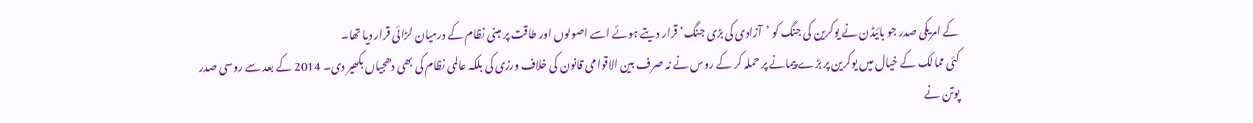کے امریکی صدر جو بائیڈن نے یوکرین کی جنگ کو ’آزادی کی بڑی جنگ‘ قرار دیتے ہوئے اسے اصولوں اور طاقت پر مبنی نظام کے درمیان لڑائی قرار دیا تھا۔
کئی ممالک کے خیال میں یوکرین پر بڑے پیمانے پر حملہ کر کے روس نے نہ صرف بین الاقوامی قانون کی خلاف ورزی کی بلکہ عالمی نظام کی بھی دھجیاں بکھیر دی۔ 2014 کے بعد سے روسی صدر پوتن نے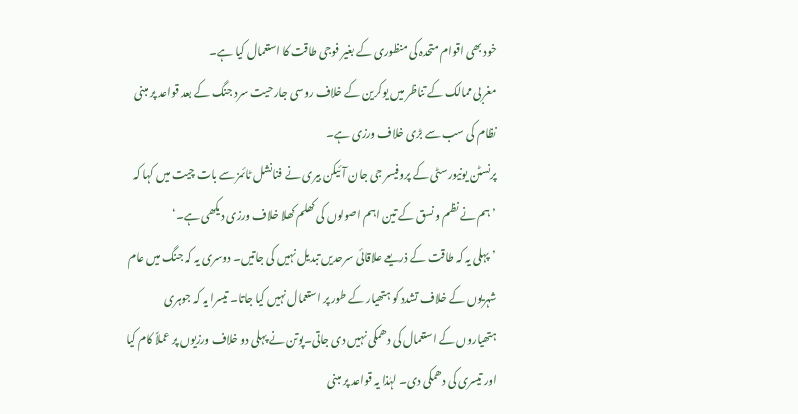خود بھی اقوام متحدہ کی منظوری کے بغیر فوجی طاقت کا استعمال کیا ہے۔
مغربی ممالک کے تناظر میں یوکرین کے خلاف روسی جارحیت سرد جنگ کے بعد قواعد پر مبنی نظام کی سب سے بڑی خلاف ورزی ہے۔
پرنسٹن یونیورسٹی کے پروفیسر جی جان آئیکن بیری نے فنانشل ٹائمز سے بات چیت میں کہا کہ ’ہم نے نظم و نسق کے تین اہم اصولوں کی کھلم کھلا خلاف ورزی دیکھی ہے۔‘
’پہلی یہ کہ طاقت کے ذریعے علاقائی سرحدیں تبدیل نہیں کی جاتیں۔ دوسری یہ کہ جنگ میں عام شہریوں کے خلاف تشدد کو ہتھیار کے طور پر استعمال نہیں کیا جاتا۔ تیسرا یہ کہ جوہری ہتھیاروں کے استعمال کی دھمکی نہیں دی جاتی۔پوتن نے پہلی دو خلاف ورزیوں پر عملاً کام کیا اور تیسری کی دھمکی دی۔ لہٰذا یہ قواعد پر مبنی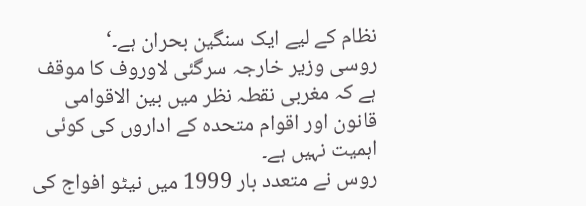نظام کے لیے ایک سنگین بحران ہے۔‘
روسی وزیر خارجہ سرگئی لاوروف کا موقف ہے کہ مغربی نقطہ نظر میں بین الاقوامی قانون اور اقوام متحدہ کے اداروں کی کوئی اہمیت نہیں ہے۔
روس نے متعدد بار 1999 میں نیٹو افواج کی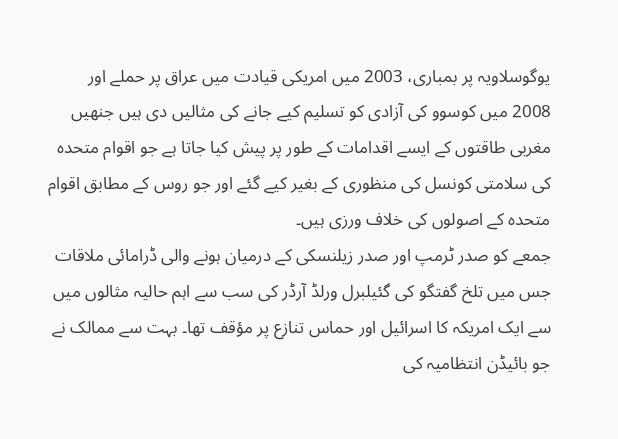یوگوسلاویہ پر بمباری، 2003 میں امریکی قیادت میں عراق پر حملے اور 2008 میں کوسوو کی آزادی کو تسلیم کیے جانے کی مثالیں دی ہیں جنھیں مغربی طاقتوں کے ایسے اقدامات کے طور پر پیش کیا جاتا ہے جو اقوام متحدہ کی سلامتی کونسل کی منظوری کے بغیر کیے گئے اور جو روس کے مطابق اقوام متحدہ کے اصولوں کی خلاف ورزی ہیں۔
جمعے کو صدر ٹرمپ اور صدر زیلنسکی کے درمیان ہونے والی ڈرامائی ملاقات جس میں تلخ گفتگو کی گئیلبرل ورلڈ آرڈر کی سب سے اہم حالیہ مثالوں میں سے ایک امریکہ کا اسرائیل اور حماس تنازع پر مؤقف تھا۔ بہت سے ممالک نے جو بائیڈن انتظامیہ کی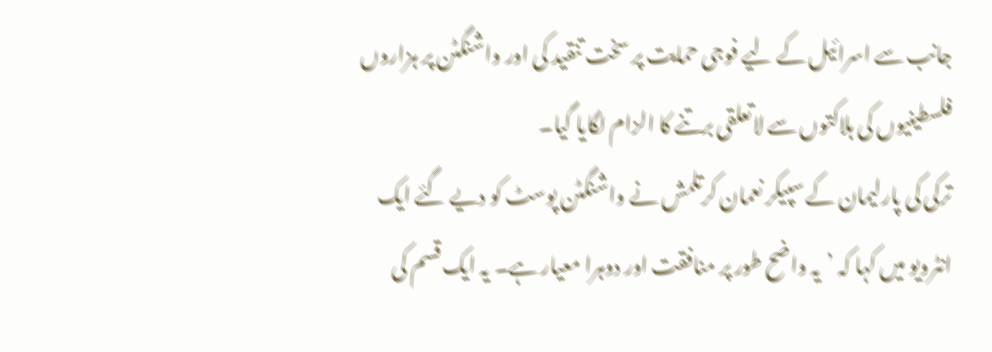جانب سے اسرائیل کے لیے فوجی حمایت پر سخت تنقید کی اور واشنگٹن پر ہزاروں فلسطینیوں کی ہلاکتوں سے لاتعلقی برتنے کا الزام لگایا گیا۔
ترکی کی پارلیمان کے سپیکر نعمان کرتلمش نے واشنگٹن پوسٹ کو دیے گئے ایک انٹرویو میں کہا کہ ’یہ واضح طور پر منافقت اور دوہرا معیار ہے۔ یہ ایک قسم کی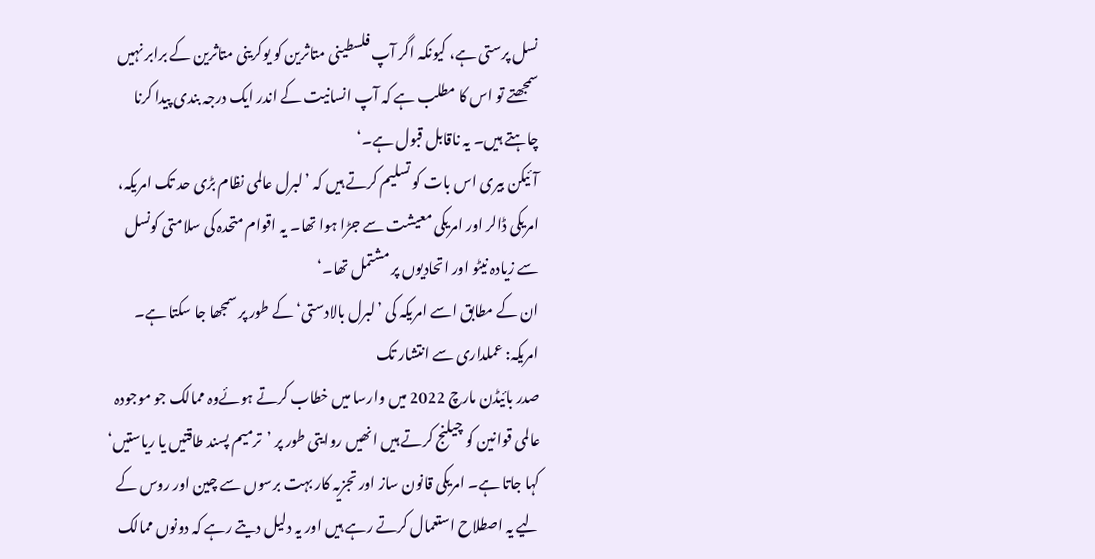نسل پرستی ہے، کیونکہ اگر آپ فلسطینی متاثرین کو یوکرینی متاثرین کے برابر نہیں سمجھتے تو اس کا مطلب ہے کہ آپ انسانیت کے اندر ایک درجہ بندی پیدا کرنا چاہتے ہیں۔ یہ ناقابل قبول ہے۔‘
آئیکن بیری اس بات کو تسلیم کرتے ہیں کہ ’لبرل عالمی نظام بڑی حد تک امریکہ، امریکی ڈالر اور امریکی معیشت سے جڑا ہوا تھا۔ یہ اقوام متحدہ کی سلامتی کونسل سے زیادہ نیٹو اور اتحادیوں پر مشتمل تھا۔‘
ان کے مطابق اسے امریکہ کی ’لبرل بالادستی‘ کے طور پر سمجھا جا سکتا ہے۔
امریکہ: عملداری سے انتشار تک
صدر بائیڈن مارچ 2022 میں وارسا میں خطاب کرتے ہوئےوہ ممالک جو موجودہ عالمی قوانین کو چیلنج کرتے ہیں انھیں روایتی طور پر ’ترمیم پسند طاقتیں یا ریاستیں‘ کہا جاتا ہے۔ امریکی قانون ساز اور تجزیہ کار بہت برسوں سے چین اور روس کے لیے یہ اصطلاح استعمال کرتے رہے ہیں اور یہ دلیل دیتے رہے کہ دونوں ممالک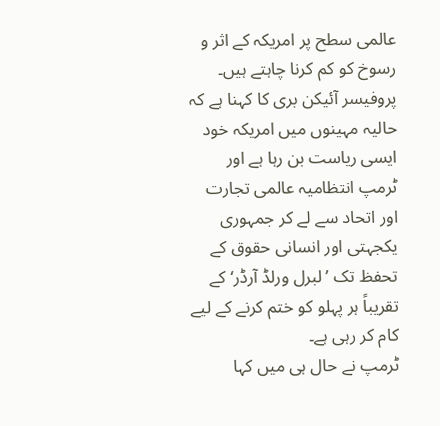عالمی سطح پر امریکہ کے اثر و رسوخ کو کم کرنا چاہتے ہیں۔
پروفیسر آئیکن بری کا کہنا ہے کہ حالیہ مہینوں میں امریکہ خود ایسی ریاست بن رہا ہے اور ٹرمپ انتظامیہ عالمی تجارت اور اتحاد سے لے کر جمہوری یکجہتی اور انسانی حقوق کے تحفظ تک ’لبرل ورلڈ آرڈر‘ کے تقریباً ہر پہلو کو ختم کرنے کے لیے کام کر رہی ہے۔
ٹرمپ نے حال ہی میں کہا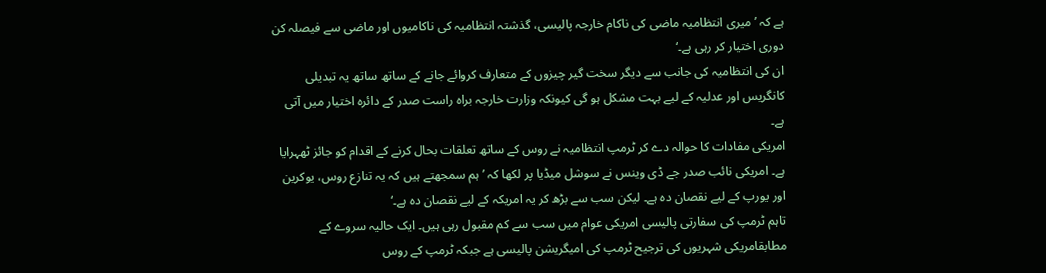ہے کہ ’میری انتظامیہ ماضی کی ناکام خارجہ پالیسی، گذشتہ انتظامیہ کی ناکامیوں اور ماضی سے فیصلہ کن دوری اختیار کر رہی ہے۔‘
ان کی انتظامیہ کی جانب سے دیگر سخت گیر چیزوں کے متعارف کروائے جانے کے ساتھ ساتھ یہ تبدیلی کانگریس اور عدلیہ کے لیے بہت مشکل ہو گی کیونکہ وزارت خارجہ براہ راست صدر کے دائرہ اختیار میں آتی ہے۔
امریکی مفادات کا حوالہ دے کر ٹرمپ انتظامیہ نے روس کے ساتھ تعلقات بحال کرنے کے اقدام کو جائز ٹھہرایا ہے۔ امریکی نائب صدر جے ڈی وینس نے سوشل میڈیا پر لکھا کہ ’ہم سمجھتے ہیں کہ یہ تنازع روس، یوکرین اور یورپ کے لیے نقصان دہ ہے۔ لیکن سب سے بڑھ کر یہ امریکہ کے لیے نقصان دہ ہے۔‘
تاہم ٹرمپ کی سفارتی پالیسی امریکی عوام میں سب سے کم مقبول رہی ہیں۔ ایک حالیہ سروے کے مطابقامریکی شہریوں کی ترجیح ٹرمپ کی امیگریشن پالیسی ہے جبکہ ٹرمپ کے روس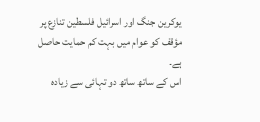یوکرین جنگ اور اسرائیل فلسطین تنازع پر مؤقف کو عوام میں بہت کم حمایت حاصل ہے۔
اس کے ساتھ ساتھ دو تہائی سے زیادہ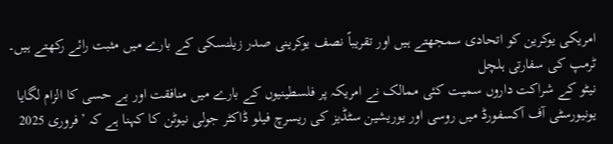امریکی یوکرین کو اتحادی سمجھتے ہیں اور تقریباً نصف یوکرینی صدر زیلنسکی کے بارے میں مثبت رائے رکھتے ہیں۔
ٹرمپ کی سفارتی ہلچل
نیٹو کے شراکت داروں سمیت کئی ممالک نے امریکہ پر فلسطینیوں کے بارے میں منافقت اور بے حسی کا الزام لگایا یونیورسٹی آف آکسفورڈ میں روسی اور یوریشین سٹڈیز کی ریسرچ فیلو ڈاکٹر جولی نیوٹن کا کہنا ہے کہ ’فروری 2025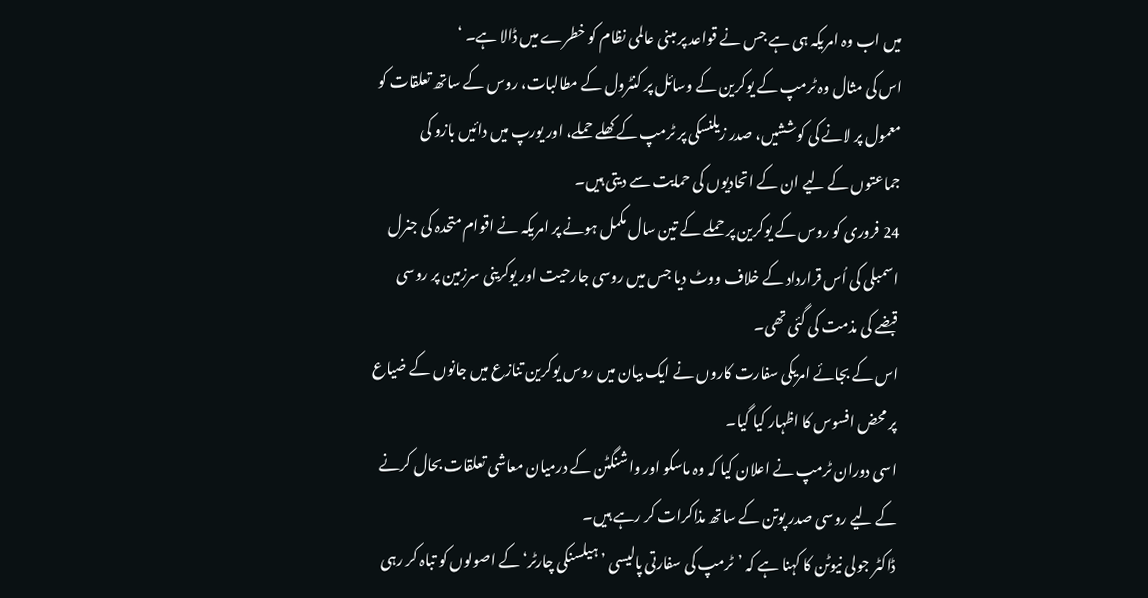میں اب وہ امریکہ ہی ہے جس نے قواعد پر مبنی عالمی نظام کو خطرے میں ڈالا ہے۔ ‘
اس کی مثال وہ ٹرمپ کے یوکرین کے وسائل پر کنٹرول کے مطالبات، روس کے ساتھ تعلقات کو معمول پر لانے کی کوششیں، صدر زیلنسکی پر ٹرمپ کے کھلے حملے، اور یورپ میں دائیں بازو کی جماعتوں کے لیے ان کے اتحادیوں کی حمایت سے دیتی ہیں۔
24 فروری کو روس کے یوکرین پر حملے کے تین سال مکمل ہونے پر امریکہ نے اقوام متحدہ کی جنرل اسمبلی کی اُس قرارداد کے خلاف ووٹ دیا جس میں روسی جارحیت اور یوکرینی سرزمین پر روسی قبضے کی مذمت کی گئی تھی۔
اس کے بجائے امریکی سفارت کاروں نے ایک بیان میں روس یوکرین تنازع میں جانوں کے ضیاع پر محض افسوس کا اظہار کیا گیا۔
اسی دوران ٹرمپ نے اعلان کیا کہ وہ ماسکو اور واشنگٹن کے درمیان معاشی تعلقات بحال کرنے کے لیے روسی صدر پوتن کے ساتھ مذاکرات کر رہے ہیں۔
ڈاکٹر جولی نیوٹن کا کہنا ہے کہ ’ٹرمپ کی سفارتی پالیسی ’ہیلسنکی چارٹر‘ کے اصولوں کو تباہ کر رہی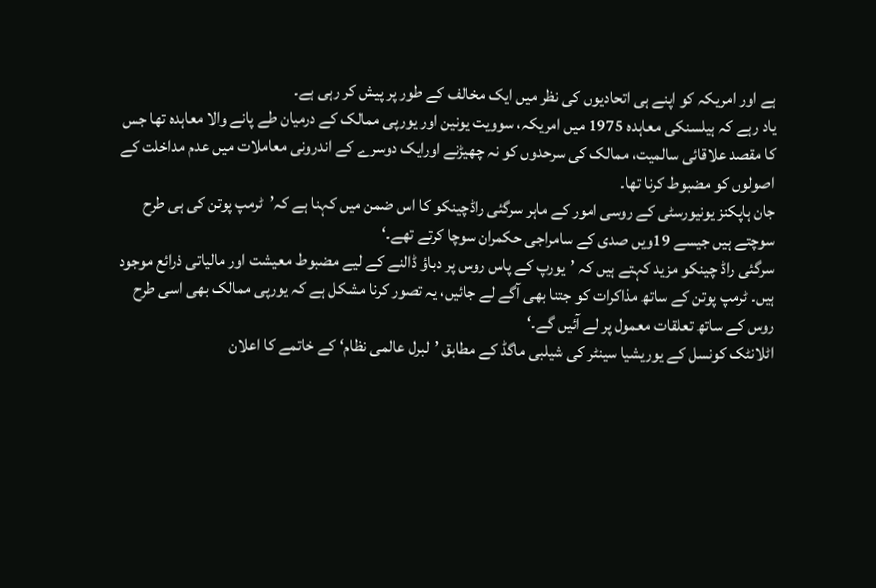ہے اور امریکہ کو اپنے ہی اتحادیوں کی نظر میں ایک مخالف کے طور پر پیش کر رہی ہے۔
یاد رہے کہ ہیلسنکی معاہدہ 1975 میں امریکہ، سوویت یونین اور یورپی ممالک کے درمیان طے پانے والا معاہدہ تھا جس کا مقصد علاقائی سالمیت، ممالک کی سرحدوں کو نہ چھیڑنے اورایک دوسرے کے اندرونی معاملات میں عدم مداخلت کے اصولوں کو مضبوط کرنا تھا۔
جان ہاپکنز یونیورسٹی کے روسی امور کے ماہر سرگئی راڈچینکو کا اس ضمن میں کہنا ہے کہ’ٹرمپ پوتن کی ہی طرح سوچتے ہیں جیسے 19ویں صدی کے سامراجی حکمران سوچا کرتے تھے۔‘
سرگئی راڈ چینکو مزید کہتے ہیں کہ ’یورپ کے پاس روس پر دباؤ ڈالنے کے لیے مضبوط معیشت اور مالیاتی ذرائع موجود ہیں۔ ٹرمپ پوتن کے ساتھ مذاکرات کو جتنا بھی آگے لے جائیں، یہ تصور کرنا مشکل ہے کہ یورپی ممالک بھی اسی طرح روس کے ساتھ تعلقات معمول پر لے آئیں گے۔‘
اٹلانٹک کونسل کے یوریشیا سینٹر کی شیلبی ماگڈ کے مطابق ’لبرل عالمی نظام‘ کے خاتمے کا اعلان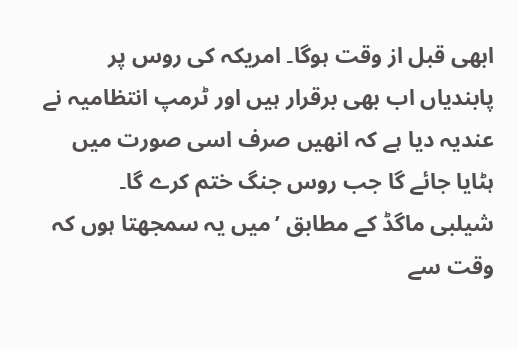ابھی قبل از وقت ہوگا۔ امریکہ کی روس پر پابندیاں اب بھی برقرار ہیں اور ٹرمپ انتظامیہ نے عندیہ دیا ہے کہ انھیں صرف اسی صورت میں ہٹایا جائے گا جب روس جنگ ختم کرے گا۔
شیلبی ماگڈ کے مطابق ’میں یہ سمجھتا ہوں کہ وقت سے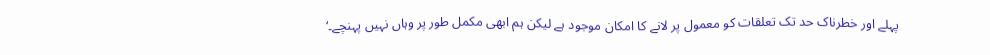پہلے اور خطرناک حد تک تعلقات کو معمول پر لانے کا امکان موجود ہے لیکن ہم ابھی مکمل طور پر وہاں نہیں پہنچے۔‘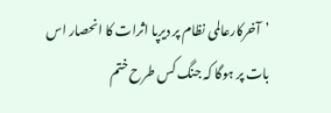’آخرکارعالمی نظام پر دیرپا اثرات کا انحصار اس بات پر ہوگا کہ جنگ کس طرح ختم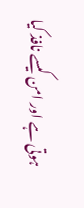ہوتی ہے اور امن کیسے نافذ کیا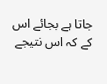جاتا ہے بجائے اس کے کہ اس نتیجے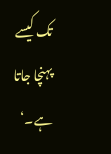تک کیسے پہنچا جاتا ہے۔‘